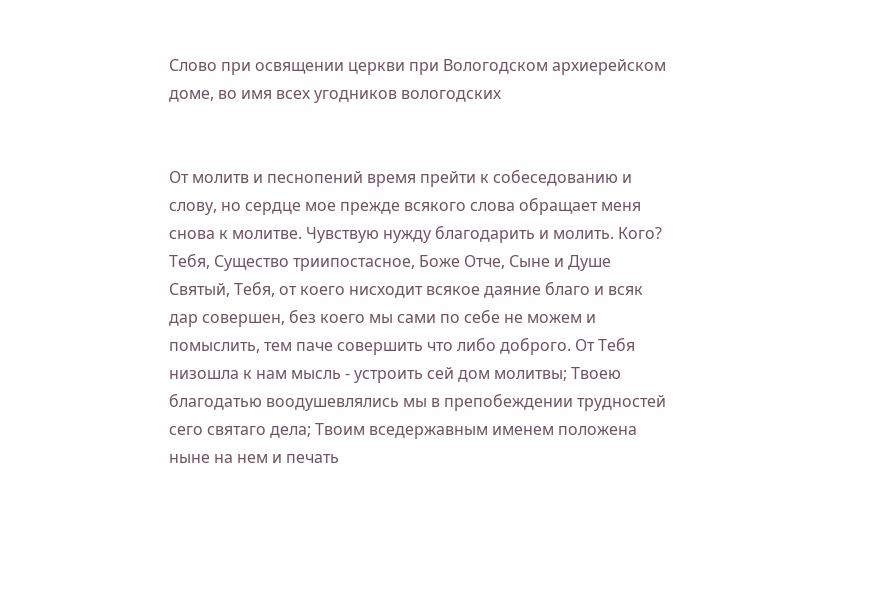Слово при освящении церкви при Вологодском архиерейском доме, во имя всех угодников вологодских


От молитв и песнопений время прейти к собеседованию и слову, но сердце мое прежде всякого слова обращает меня снова к молитве. Чувствую нужду благодарить и молить. Кого? Тебя, Существо триипостасное, Боже Отче, Сыне и Душе Святый, Тебя, от коего нисходит всякое даяние благо и всяк дар совершен, без коего мы сами по себе не можем и помыслить, тем паче совершить что либо доброго. От Тебя низошла к нам мысль - устроить сей дом молитвы; Твоею благодатью воодушевлялись мы в препобеждении трудностей сего святаго дела; Твоим вседержавным именем положена ныне на нем и печать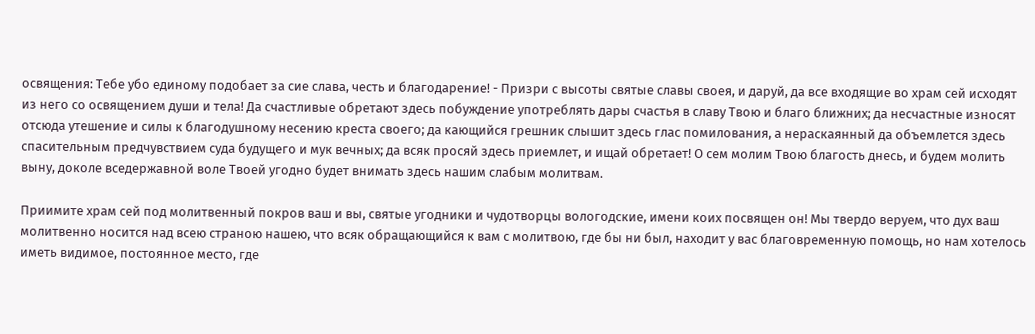освящения: Тебе убо единому подобает за сие слава, честь и благодарение! - Призри с высоты святые славы своея, и даруй, да все входящие во храм сей исходят из него со освящением души и тела! Да счастливые обретают здесь побуждение употреблять дары счастья в славу Твою и благо ближних; да несчастные износят отсюда утешение и силы к благодушному несению креста своего; да кающийся грешник слышит здесь глас помилования, а нераскаянный да объемлется здесь спасительным предчувствием суда будущего и мук вечных; да всяк просяй здесь приемлет, и ищай обретает! О сем молим Твою благость днесь, и будем молить выну, доколе вседержавной воле Твоей угодно будет внимать здесь нашим слабым молитвам.

Приимите храм сей под молитвенный покров ваш и вы, святые угодники и чудотворцы вологодские, имени коих посвящен он! Мы твердо веруем, что дух ваш молитвенно носится над всею страною нашею, что всяк обращающийся к вам с молитвою, где бы ни был, находит у вас благовременную помощь, но нам хотелось иметь видимое, постоянное место, где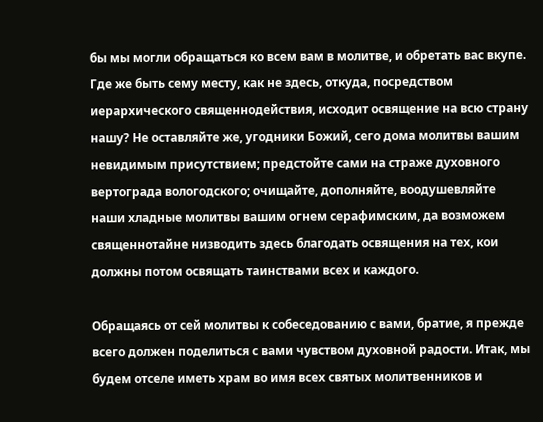бы мы могли обращаться ко всем вам в молитве, и обретать вас вкупе. Где же быть сему месту, как не здесь, откуда, посредством иерархического священнодействия, исходит освящение на всю страну нашу? Не оставляйте же, угодники Божий, сего дома молитвы вашим невидимым присутствием; предстойте сами на страже духовного вертограда вологодского; очищайте, дополняйте, воодушевляйте наши хладные молитвы вашим огнем серафимским, да возможем священнотайне низводить здесь благодать освящения на тех, кои должны потом освящать таинствами всех и каждого.

Обращаясь от сей молитвы к собеседованию с вами, братие, я прежде всего должен поделиться с вами чувством духовной радости. Итак, мы будем отселе иметь храм во имя всех святых молитвенников и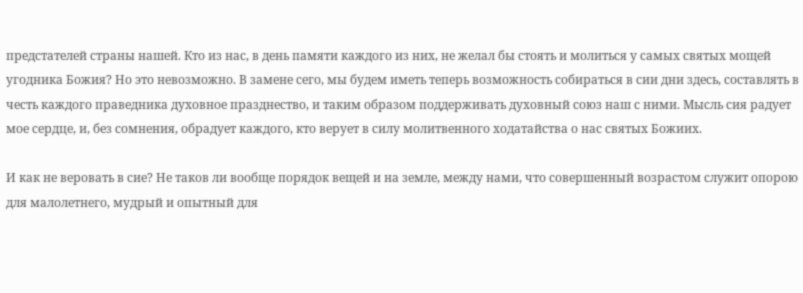предстателей страны нашей. Кто из нас, в день памяти каждого из них, не желал бы стоять и молиться у самых святых мощей угодника Божия? Но это невозможно. В замене сего, мы будем иметь теперь возможность собираться в сии дни здесь, составлять в честь каждого праведника духовное празднество, и таким образом поддерживать духовный союз наш с ними. Мысль сия радует мое сердце, и, без сомнения, обрадует каждого, кто верует в силу молитвенного ходатайства о нас святых Божиих.

И как не веровать в сие? Не таков ли вообще порядок вещей и на земле, между нами, что совершенный возрастом служит опорою для малолетнего, мудрый и опытный для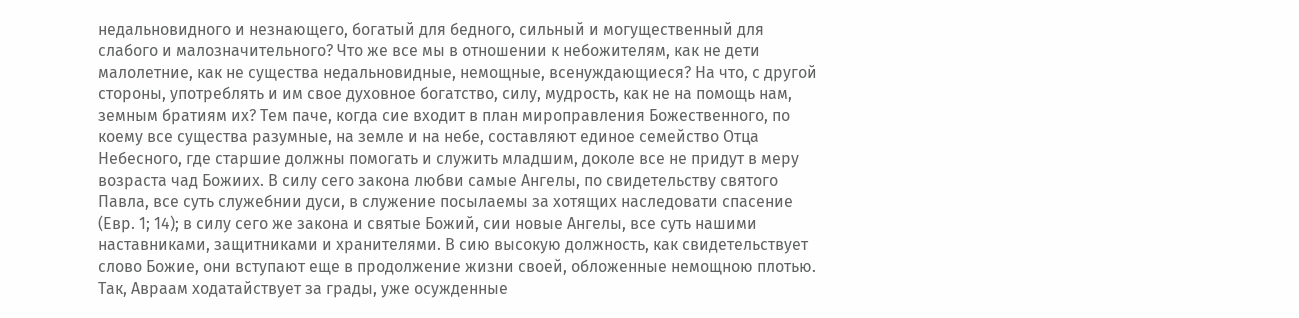недальновидного и незнающего, богатый для бедного, сильный и могущественный для слабого и малозначительного? Что же все мы в отношении к небожителям, как не дети малолетние, как не существа недальновидные, немощные, всенуждающиеся? На что, с другой стороны, употреблять и им свое духовное богатство, силу, мудрость, как не на помощь нам, земным братиям их? Тем паче, когда сие входит в план мироправления Божественного, по коему все существа разумные, на земле и на небе, составляют единое семейство Отца Небесного, где старшие должны помогать и служить младшим, доколе все не придут в меру возраста чад Божиих. В силу сего закона любви самые Ангелы, по свидетельству святого Павла, все суть служебнии дуси, в служение посылаемы за хотящих наследовати спасение (Евр. 1; 14); в силу сего же закона и святые Божий, сии новые Ангелы, все суть нашими наставниками, защитниками и хранителями. В сию высокую должность, как свидетельствует слово Божие, они вступают еще в продолжение жизни своей, обложенные немощною плотью. Так, Авраам ходатайствует за грады, уже осужденные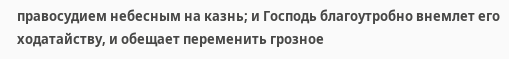правосудием небесным на казнь; и Господь благоутробно внемлет его ходатайству, и обещает переменить грозное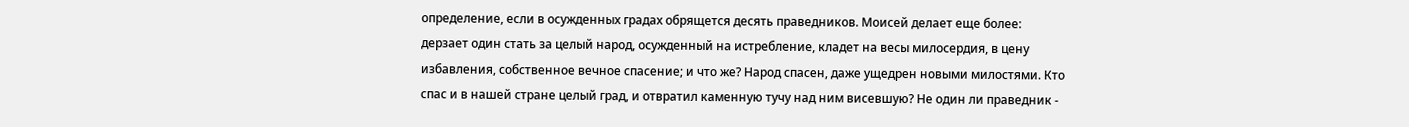определение, если в осужденных градах обрящется десять праведников. Моисей делает еще более: дерзает один стать за целый народ, осужденный на истребление, кладет на весы милосердия, в цену избавления, собственное вечное спасение; и что же? Народ спасен, даже ущедрен новыми милостями. Кто спас и в нашей стране целый град, и отвратил каменную тучу над ним висевшую? Не один ли праведник -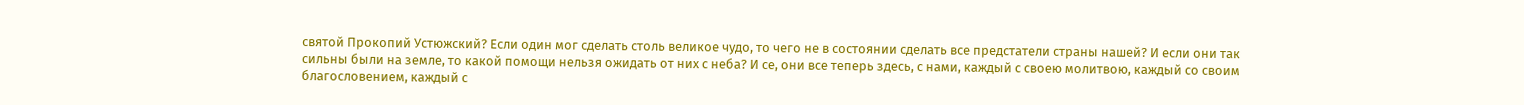святой Прокопий Устюжский? Если один мог сделать столь великое чудо, то чего не в состоянии сделать все предстатели страны нашей? И если они так сильны были на земле, то какой помощи нельзя ожидать от них с неба? И се, они все теперь здесь, с нами, каждый с своею молитвою, каждый со своим благословением, каждый с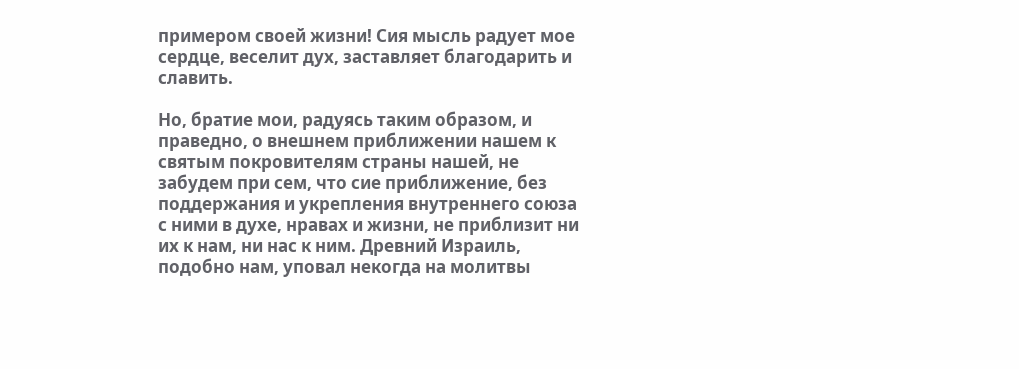примером своей жизни! Сия мысль радует мое сердце, веселит дух, заставляет благодарить и славить.

Но, братие мои, радуясь таким образом, и праведно, о внешнем приближении нашем к святым покровителям страны нашей, не забудем при сем, что сие приближение, без поддержания и укрепления внутреннего союза с ними в духе, нравах и жизни, не приблизит ни их к нам, ни нас к ним. Древний Израиль, подобно нам, уповал некогда на молитвы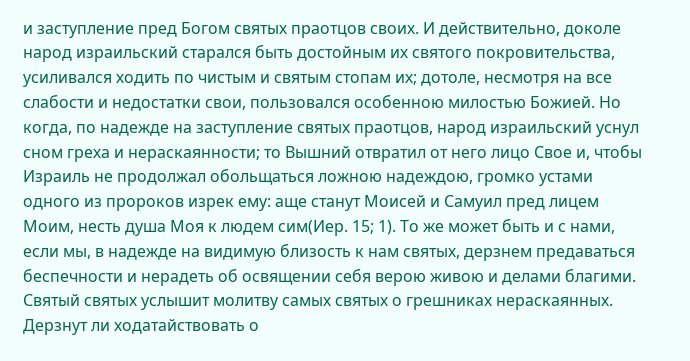и заступление пред Богом святых праотцов своих. И действительно, доколе народ израильский старался быть достойным их святого покровительства, усиливался ходить по чистым и святым стопам их; дотоле, несмотря на все слабости и недостатки свои, пользовался особенною милостью Божией. Но когда, по надежде на заступление святых праотцов, народ израильский уснул сном греха и нераскаянности; то Вышний отвратил от него лицо Свое и, чтобы Израиль не продолжал обольщаться ложною надеждою, громко устами одного из пророков изрек ему: аще станут Моисей и Самуил пред лицем Моим, несть душа Моя к людем сим(Иер. 15; 1). То же может быть и с нами, если мы, в надежде на видимую близость к нам святых, дерзнем предаваться беспечности и нерадеть об освящении себя верою живою и делами благими. Святый святых услышит молитву самых святых о грешниках нераскаянных. Дерзнут ли ходатайствовать о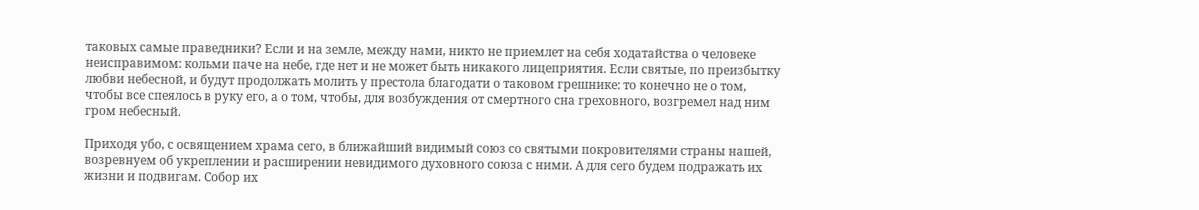таковых самые праведники? Если и на земле, между нами, никто не приемлет на себя ходатайства о человеке неисправимом: кольми паче на небе, где нет и не может быть никакого лицеприятия. Если святые, по преизбытку любви небесной, и будут продолжать молить у престола благодати о таковом грешнике: то конечно не о том, чтобы все спеялось в руку его, а о том, чтобы, для возбуждения от смертного сна греховного, возгремел над ним гром небесный.

Приходя убо, с освящением храма сего, в ближайший видимый союз со святыми покровителями страны нашей, возревнуем об укреплении и расширении невидимого духовного союза с ними. А для сего будем подражать их жизни и подвигам. Собор их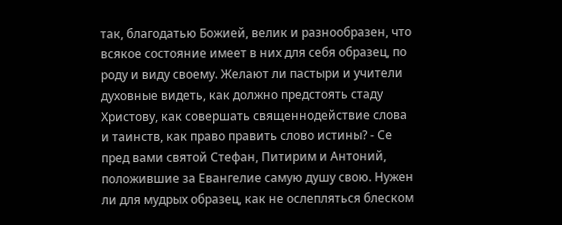так, благодатью Божией, велик и разнообразен, что всякое состояние имеет в них для себя образец, по роду и виду своему. Желают ли пастыри и учители духовные видеть, как должно предстоять стаду Христову, как совершать священнодействие слова и таинств, как право править слово истины? - Се пред вами святой Стефан, Питирим и Антоний, положившие за Евангелие самую душу свою. Нужен ли для мудрых образец, как не ослепляться блеском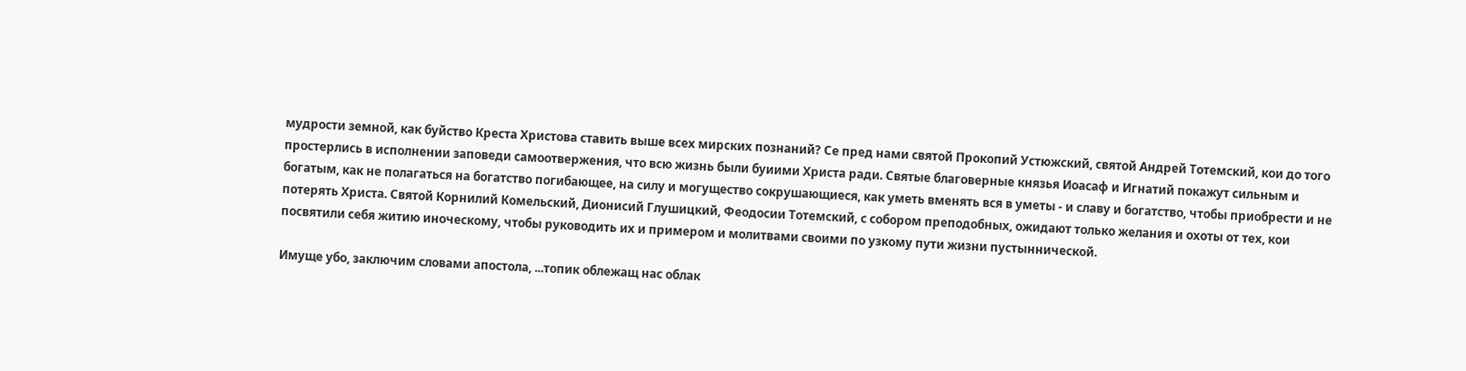мудрости земной, как буйство Креста Христова ставить выше всех мирских познаний? Се пред нами святой Прокопий Устюжский, святой Андрей Тотемский, кои до того простерлись в исполнении заповеди самоотвержения, что всю жизнь были буиими Христа ради. Святые благоверные князья Иоасаф и Игнатий покажут сильным и богатым, как не полагаться на богатство погибающее, на силу и могущество сокрушающиеся, как уметь вменять вся в уметы - и славу и богатство, чтобы приобрести и не потерять Христа. Святой Корнилий Комельский, Дионисий Глушицкий, Феодосии Тотемский, с собором преподобных, ожидают только желания и охоты от тех, кои посвятили себя житию иноческому, чтобы руководить их и примером и молитвами своими по узкому пути жизни пустыннической.

Имуще убо, заключим словами апостола, ...топик облежащ нас облак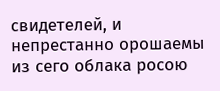свидетелей, и непрестанно орошаемы из сего облака росою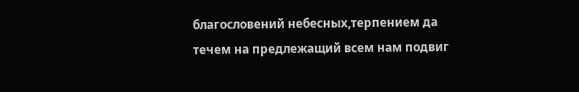благословений небесных,терпением да течем на предлежащий всем нам подвиг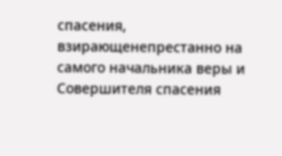спасения, взирающенепрестанно на самого начальника веры и Совершителя спасения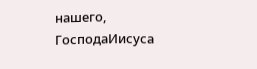нашего, ГосподаИисуса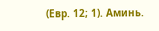(Евр. 12; 1). Аминь.